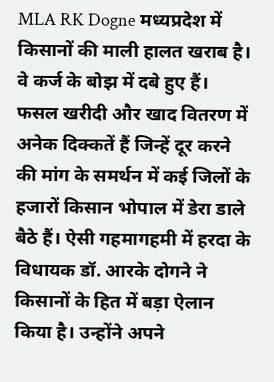MLA RK Dogne मध्यप्रदेश में किसानों की माली हालत खराब है। वे कर्ज के बोझ में दबे हुए हैं। फसल खरीदी और खाद वितरण में अनेक दिक्कतें हैं जिन्हें दूर करने की मांग के समर्थन में कई जिलों के हजारों किसान भोपाल में डेरा डाले बैठे हैं। ऐसी गहमागहमी में हरदा के विधायक डॉ. आरके दोगने ने किसानों के हित में बड़ा ऐलान किया है। उन्होंने अपने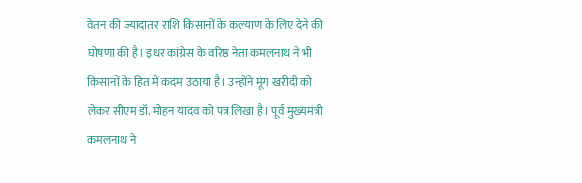वेतन की ज्यादातर राशि किसानों के कल्याण के लिए देने की घोषणा की है। इधर कांग्रेस के वरिष्ठ नेता कमलनाथ ने भी किसानों के हित में कदम उठाया है। उन्होंने मूंग खरीदी को लेकर सीएम डॉ. मोहन यादव को पत्र लिखा है। पूर्व मुख्यमंत्री कमलनाथ ने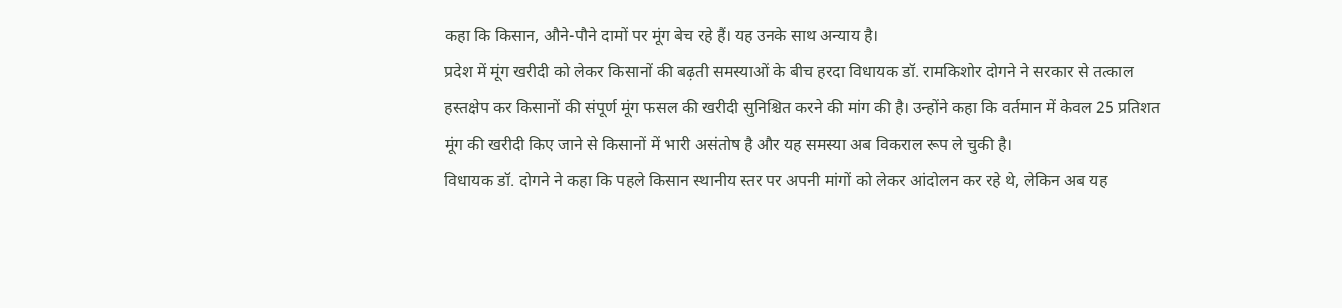कहा कि किसान, औने-पौने दामों पर मूंग बेच रहे हैं। यह उनके साथ अन्याय है।
प्रदेश में मूंग खरीदी को लेकर किसानों की बढ़ती समस्याओं के बीच हरदा विधायक डॉ. रामकिशोर दोगने ने सरकार से तत्काल हस्तक्षेप कर किसानों की संपूर्ण मूंग फसल की खरीदी सुनिश्चित करने की मांग की है। उन्होंने कहा कि वर्तमान में केवल 25 प्रतिशत मूंग की खरीदी किए जाने से किसानों में भारी असंतोष है और यह समस्या अब विकराल रूप ले चुकी है।
विधायक डॉ. दोगने ने कहा कि पहले किसान स्थानीय स्तर पर अपनी मांगों को लेकर आंदोलन कर रहे थे, लेकिन अब यह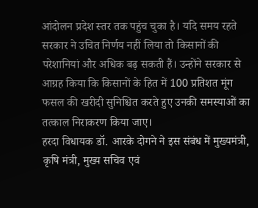आंदोलन प्रदेश स्तर तक पहुंच चुका है। यदि समय रहते सरकार ने उचित निर्णय नहीं लिया तो किसानों की परेशानियां और अधिक बढ़ सकती हैं। उन्होंने सरकार से आग्रह किया कि किसानों के हित में 100 प्रतिशत मूंग फसल की खरीदी सुनिश्चित करते हुए उनकी समस्याओं का तत्काल निराकरण किया जाए।
हरदा विधायक डॉ. आरके दोगने ने इस संबंध में मुख्यमंत्री, कृषि मंत्री, मुख्य सचिव एवं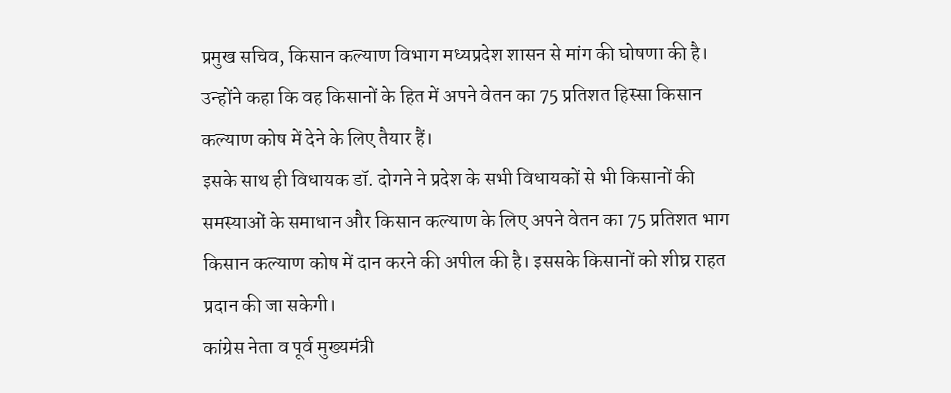प्रमुख सचिव, किसान कल्याण विभाग मध्यप्रदेश शासन से मांग की घोषणा की है। उन्होंने कहा कि वह किसानों के हित में अपने वेतन का 75 प्रतिशत हिस्सा किसान कल्याण कोष में देने के लिए तैयार हैं।
इसके साथ ही विधायक डॉ. दोगने ने प्रदेश के सभी विधायकों से भी किसानों की समस्याओं के समाधान और किसान कल्याण के लिए अपने वेतन का 75 प्रतिशत भाग किसान कल्याण कोष में दान करने की अपील की है। इससके किसानों को शीघ्र राहत प्रदान की जा सकेगी।
कांग्रेस नेता व पूर्व मुख्यमंत्री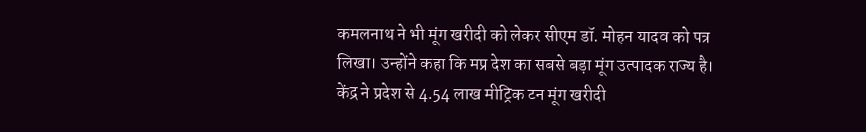कमलनाथ ने भी मूंग खरीदी को लेकर सीएम डॉ. मोहन यादव को पत्र लिखा। उन्होंने कहा कि मप्र देश का सबसे बड़ा मूंग उत्पादक राज्य है। केंद्र ने प्रदेश से 4.54 लाख मीट्रिक टन मूंग खरीदी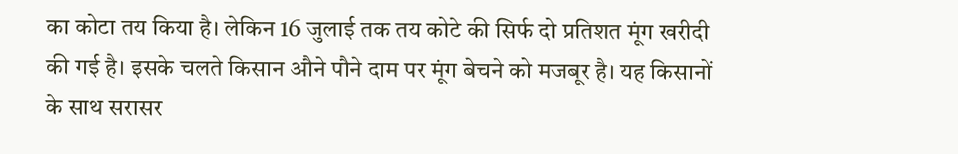का कोटा तय किया है। लेकिन 16 जुलाई तक तय कोटे की सिर्फ दो प्रतिशत मूंग खरीदी की गई है। इसके चलते किसान औने पौने दाम पर मूंग बेचने को मजबूर है। यह किसानों के साथ सरासर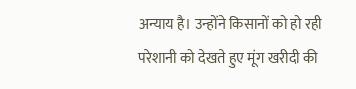अन्याय है। उन्होंने किसानों को हो रही परेशानी को देखते हुए मूंग खरीदी की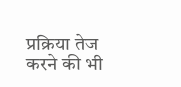प्रक्रिया तेज करने की भी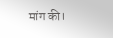मांग की।